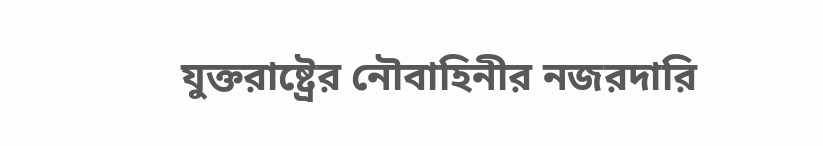যুক্তরাষ্ট্রের নৌবাহিনীর নজরদারি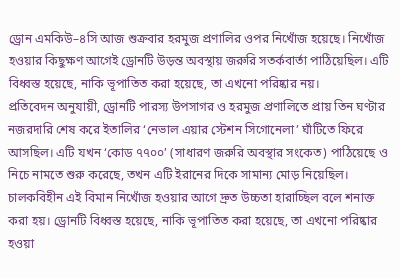ড্রোন এমকিউ–৪সি আজ শুক্রবার হরমুজ প্রণালির ওপর নিখোঁজ হয়েছে। নিখোঁজ হওয়ার কিছুক্ষণ আগেই ড্রোনটি উড়ন্ত অবস্থায় জরুরি সতর্কবার্তা পাঠিয়েছিল। এটি বিধ্বস্ত হয়েছে, নাকি ভূপাতিত করা হয়েছে, তা এখনো পরিষ্কার নয়।
প্রতিবেদন অনুযায়ী, ড্রোনটি পারস্য উপসাগর ও হরমুজ প্রণালিতে প্রায় তিন ঘণ্টার নজরদারি শেষ করে ইতালির ‘নেভাল এয়ার স্টেশন সিগোনেলা’ ঘাঁটিতে ফিরে আসছিল। এটি যখন ‘কোড ৭৭০০’ (সাধারণ জরুরি অবস্থার সংকেত) পাঠিয়েছে ও নিচে নামতে শুরু করেছে, তখন এটি ইরানের দিকে সামান্য মোড় নিয়েছিল।
চালকবিহীন এই বিমান নিখোঁজ হওয়ার আগে দ্রুত উচ্চতা হারাচ্ছিল বলে শনাক্ত করা হয়। ড্রোনটি বিধ্বস্ত হয়েছে, নাকি ভূপাতিত করা হয়েছে, তা এখনো পরিষ্কার হওয়া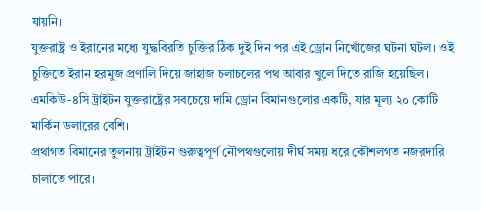যায়নি।
যুক্তরাষ্ট্র ও ইরানের মধ্যে যুদ্ধবিরতি চুক্তির ঠিক দুই দিন পর এই ড্রোন নিখোঁজের ঘটনা ঘটল। ওই চুক্তিতে ইরান হরমুজ প্রণালি দিয়ে জাহাজ চলাচলের পথ আবার খুলে দিতে রাজি হয়েছিল।
এমকিউ-৪সি ট্রাইটন যুক্তরাষ্ট্রের সবচেয়ে দামি ড্রোন বিমানগুলোর একটি, যার মূল্য ২০ কোটি মার্কিন ডলারের বেশি।
প্রথাগত বিমানের তুলনায় ট্রাইটন গুরুত্বপূর্ণ নৌপথগুলোয় দীর্ঘ সময় ধরে কৌশলগত নজরদারি চালাতে পারে।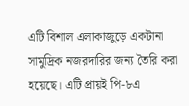এটি বিশাল এলাকাজুড়ে একটানা সামুদ্রিক নজরদারির জন্য তৈরি করা হয়েছে। এটি প্রায়ই পি-৮এ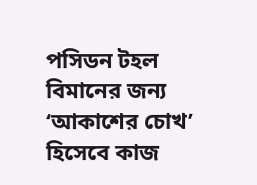পসিডন টহল বিমানের জন্য ‘আকাশের চোখ’ হিসেবে কাজ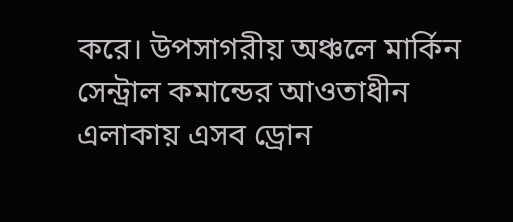করে। উপসাগরীয় অঞ্চলে মার্কিন সেন্ট্রাল কমান্ডের আওতাধীন এলাকায় এসব ড্রোন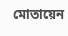মোতায়েন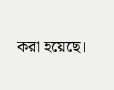করা হয়েছে।